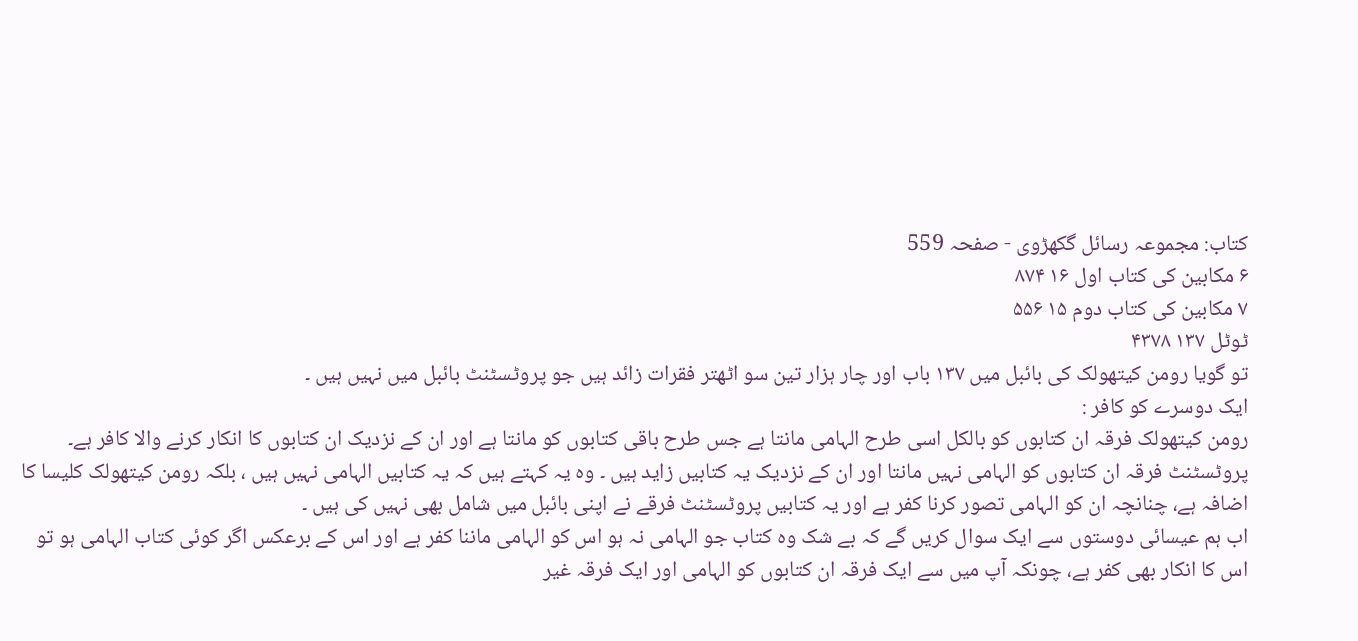کتاب: مجموعہ رسائل گکھڑوی - صفحہ 559
۶ مکابین کی کتاب اول ۱۶ ۸۷۴
۷ مکابین کی کتاب دوم ۱۵ ۵۵۶
ٹوٹل ۱۳۷ ۴۳۷۸
تو گویا رومن کیتھولک کی بائبل میں ۱۳۷ باب اور چار ہزار تین سو اٹھتر فقرات زائد ہیں جو پروٹسٹنٹ بائبل میں نہیں ہیں ۔
ایک دوسرے کو کافر :
رومن کیتھولک فرقہ ان کتابوں کو بالکل اسی طرح الہامی مانتا ہے جس طرح باقی کتابوں کو مانتا ہے اور ان کے نزدیک ان کتابوں کا انکار کرنے والا کافر ہے۔ پروٹسٹنٹ فرقہ ان کتابوں کو الہامی نہیں مانتا اور ان کے نزدیک یہ کتابیں زاید ہیں ۔ وہ یہ کہتے ہیں کہ یہ کتابیں الہامی نہیں ہیں ، بلکہ رومن کیتھولک کلیسا کا اضافہ ہے، چنانچہ ان کو الہامی تصور کرنا کفر ہے اور یہ کتابیں پروٹسٹنٹ فرقے نے اپنی بائبل میں شامل بھی نہیں کی ہیں ۔
اب ہم عیسائی دوستوں سے ایک سوال کریں گے کہ بے شک وہ کتاب جو الہامی نہ ہو اس کو الہامی ماننا کفر ہے اور اس کے برعکس اگر کوئی کتاب الہامی ہو تو اس کا انکار بھی کفر ہے، چونکہ آپ میں سے ایک فرقہ ان کتابوں کو الہامی اور ایک فرقہ غیر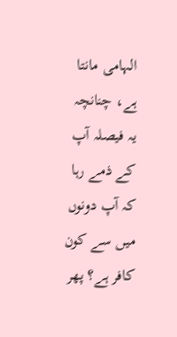الہامی مانتا ہے، چنانچہ یہ فیصلہ آپ کے ذمے رہا کہ آپ دونوں میں سے کون کافر ہے؟ پھر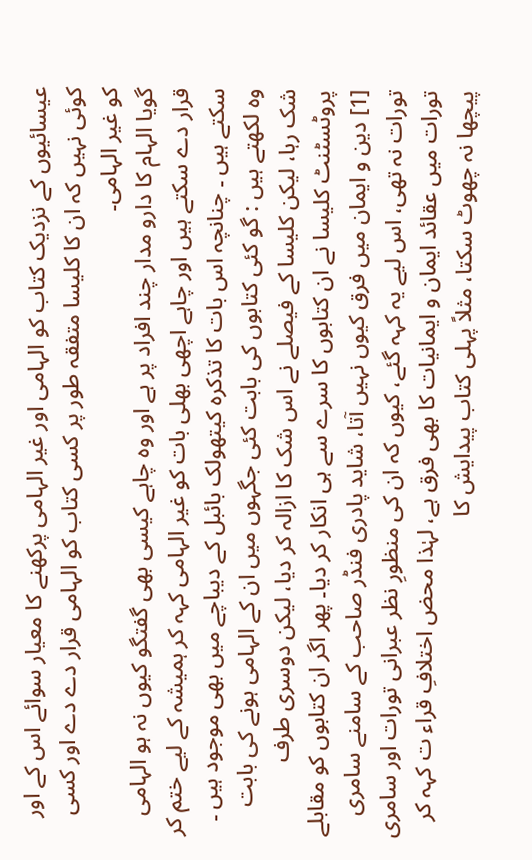عیسائیوں کے نزدیک کتاب کو الہامی اور غیر الہامی پرکھنے کا معیار سوائے اس کے اور کوئی نہیں کہ ان کا کلیسا متفقہ طور پر کسی کتاب کو الہامی قرار دے دے اور کسی کو غیر الہامی۔
گویا الہام کا دارو مدار چند افراد پر ہے اور وہ چاہے کیسی بھی گفتگو کیوں نہ ہو الہامی قرار دے سکتے ہیں اور چاہے اچھی بھلی بات کو غیر الہامی کہہ کر ہمیشہ کے لیے ختم کر سکتے ہیں ۔ چنانچہ اس بات کا تذکرہ کیتھولک بائبل کے دیباچے میں بھی موجود ہیں ۔ وہ لکھتے ہیں : گو کئی کتابوں کی بابت کئی جگہوں میں ان کے الہامی ہونے کی بابت شک رہا، لیکن کلیسا کے فیصلے نے اس شک کا ازالہ کر دیا، لیکن دوسری طرف پروٹسٹنٹ کلیسا نے ان کتابوں کا سرے سے ہی انکار کر دیا۔ پھر اگر ان کتابوں کو مقابلے
[1] دین و ایمان میں فرق کیوں نہیں آتا، شاید پادری فنڈر صاحب کے سامنے سامری تورات نہ تھی، اس لیے یہ کہہ گئے، کیوں کہ ان کی منظورِ نظر عبرانی تورات اور سامری تورات میں عقائد ایمان و ایمانیات کا بھی فرق ہے، لہٰذا محض اختلافِ قراء ت کہہ کر پیچھا نہ چھوٹ سکتا، مثلاً پہلی کتاب پیدایش کا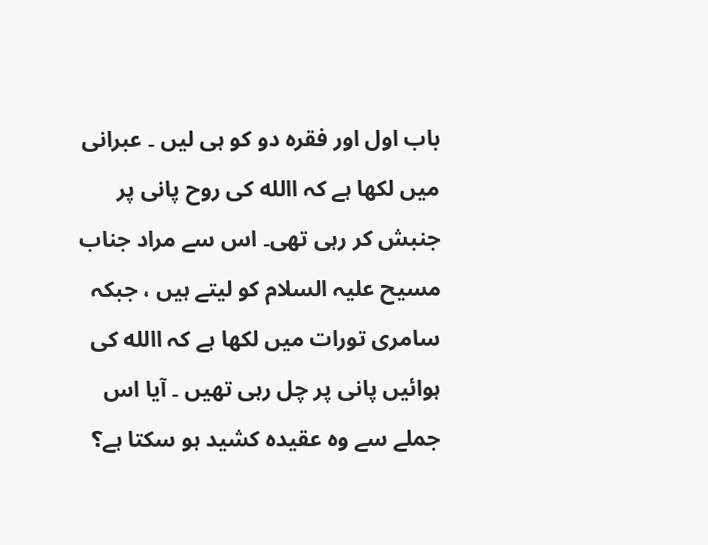باب اول اور فقرہ دو کو ہی لیں ۔ عبرانی میں لکھا ہے کہ االله کی روح پانی پر جنبش کر رہی تھی۔ اس سے مراد جناب مسیح علیہ السلام کو لیتے ہیں ، جبکہ سامری تورات میں لکھا ہے کہ االله کی ہوائیں پانی پر چل رہی تھیں ۔ آیا اس جملے سے وہ عقیدہ کشید ہو سکتا ہے؟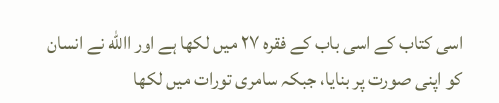اسی کتاب کے اسی باب کے فقرہ ۲۷ میں لکھا ہے اور االله نے انسان کو اپنی صورت پر بنایا، جبکہ سامری تورات میں لکھا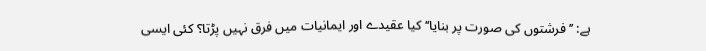ہے: ’’فرشتوں کی صورت پر بنایا‘‘ کیا عقیدے اور ایمانیات میں فرق نہیں پڑتا؟ کئی ایسی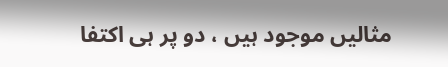مثالیں موجود ہیں ، دو پر ہی اکتفا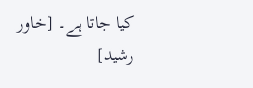کیا جاتا ہے۔ [خاور رشید]